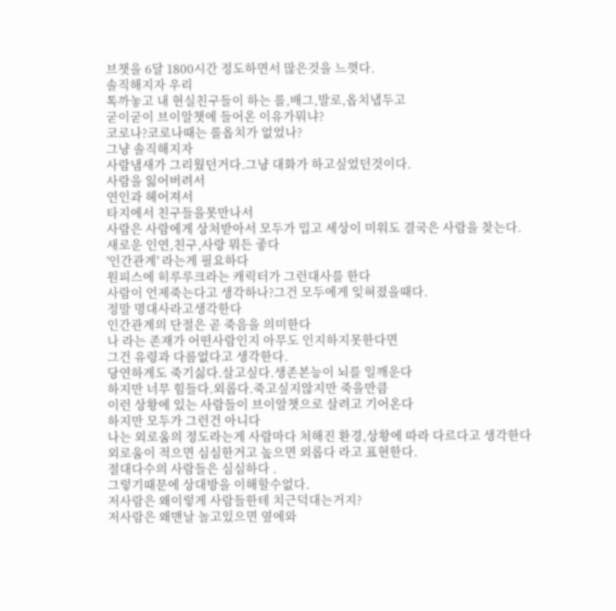브챗을 6달 1800시간 정도하면서 많은것을 느꼇다.
솔직해지자 우리
톡까놓고 내 현실친구들이 하는 롤,배그,발로,옵치냅두고
굳이굳이 브이알챗에 들어온 이유가뭐냐?
코로나?코로나때는 롤옵치가 없었나?
그냥 솔직해지자
사람냄새가 그리웠던거다.그냥 대화가 하고싶었던것이다.
사람을 잃어버려서
연인과 헤어져서
타지에서 친구들을못만나서
사람은 사람에게 상처받아서 모두가 밉고 세상이 미워도 결국은 사람을 찾는다.
새로운 인연,친구,사랑 뭐든 좋다
'인간관계' 라는게 필요하다
원피스에 히루루크라는 캐릭터가 그런대사를 한다
사람이 언제죽는다고 생각하나?그건 모두에게 잊혀졌을때다.
정말 명대사라고생각한다
인간관계의 단절은 곧 죽음을 의미한다
나 라는 존재가 어떤사람인지 아무도 인지하지못한다면
그건 유령과 다름없다고 생각한다.
당연하게도 죽기싫다.살고싶다.생존본능이 뇌를 일깨운다
하지만 너무 힘들다.외롭다.죽고싶지않지만 죽을만큼
이런 상황에 있는 사람들이 브이알챗으로 살려고 기어온다
하지만 모두가 그런건 아니다
나는 외로움의 정도라는게 사람마다 처해진 환경,상황에 따라 다르다고 생각한다
외로움이 적으면 심심한거고 높으면 외롭다 라고 표현한다.
절대다수의 사람들은 심심하다 .
그렇기때문에 상대방을 이해할수없다.
저사람은 왜이렇게 사람들한테 치근덕대는거지?
저사람은 왜맨날 놀고있으면 옆에와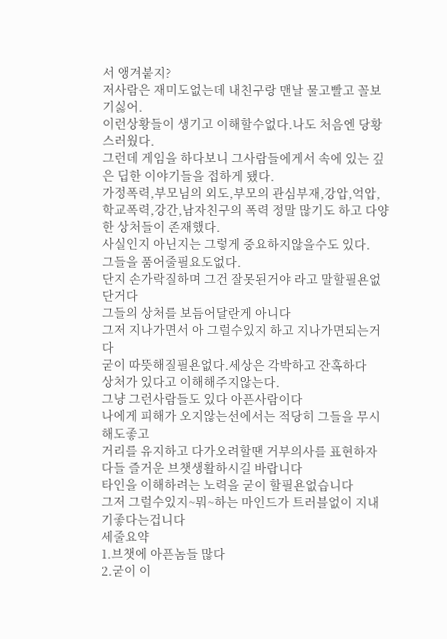서 앵겨붙지?
저사람은 재미도없는데 내친구랑 맨날 물고빨고 꼴보기싫어.
이런상황들이 생기고 이해할수없다.나도 처음엔 당황스러웠다.
그런데 게임을 하다보니 그사람들에게서 속에 있는 깊은 딥한 이야기들을 접하게 됐다.
가정폭력,부모님의 외도,부모의 관심부재,강압,억압,학교폭력,강간,남자친구의 폭력 정말 많기도 하고 다양한 상처들이 존재했다.
사실인지 아닌지는 그렇게 중요하지않을수도 있다.
그들을 품어줄필요도없다.
단지 손가락질하며 그건 잘못된거야 라고 말할필욘없단거다
그들의 상처를 보듬어달란게 아니다
그저 지나가면서 아 그럴수있지 하고 지나가면되는거다
굳이 따뜻해질필욘없다.세상은 각박하고 잔혹하다
상처가 있다고 이해해주지않는다.
그냥 그런사람들도 있다 아픈사람이다
나에게 피해가 오지않는선에서는 적당히 그들을 무시해도좋고
거리를 유지하고 다가오려할땐 거부의사를 표현하자
다들 즐거운 브챗생활하시길 바랍니다
타인을 이해하려는 노력을 굳이 할필욘없습니다
그저 그럴수있지~뭐~하는 마인드가 트러블없이 지내기좋다는겁니다
세줄요약
1.브챗에 아픈놈들 많다
2.굳이 이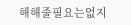해해줄필요는없지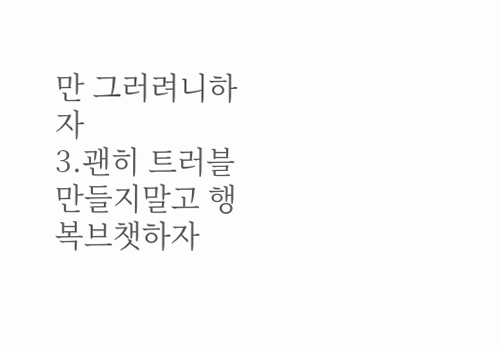만 그러려니하자
3.괜히 트러블 만들지말고 행복브챗하자